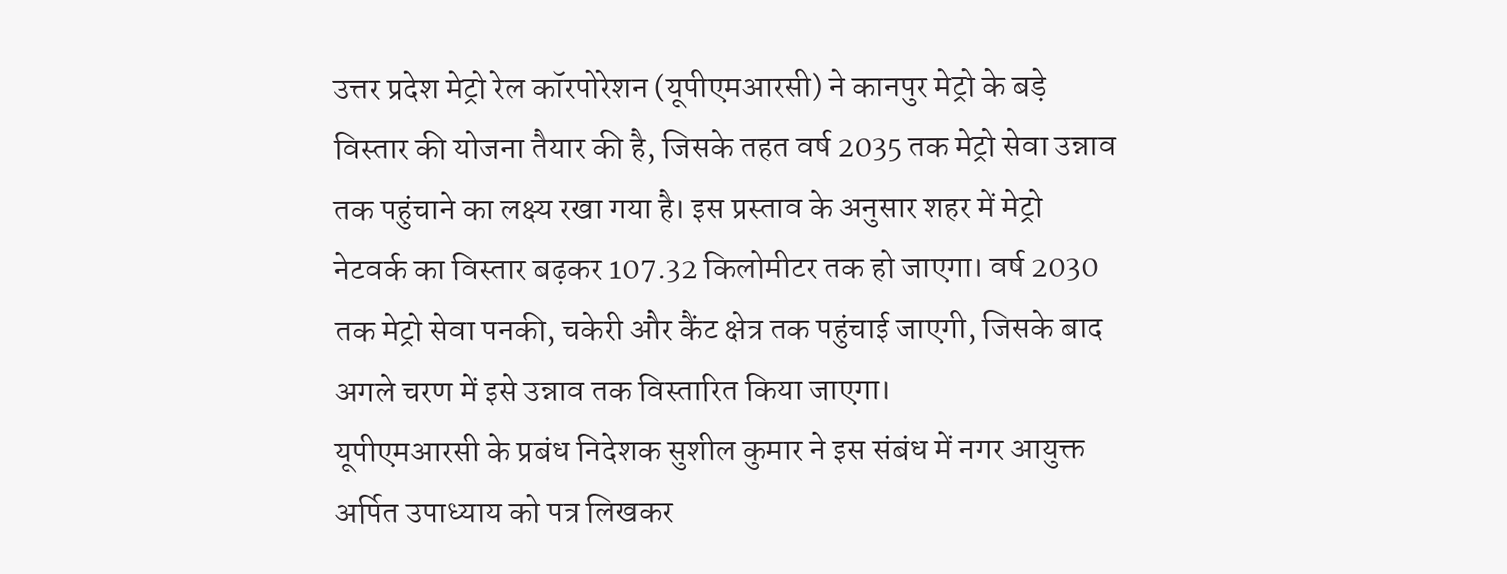उत्तर प्रदेश मेट्रो रेल कॉरपोरेशन (यूपीएमआरसी) ने कानपुर मेट्रो के बड़े विस्तार की योजना तैयार की है, जिसके तहत वर्ष 2035 तक मेट्रो सेवा उन्नाव तक पहुंचाने का लक्ष्य रखा गया है। इस प्रस्ताव के अनुसार शहर में मेट्रो नेटवर्क का विस्तार बढ़कर 107.32 किलोमीटर तक हो जाएगा। वर्ष 2030 तक मेट्रो सेवा पनकी, चकेरी और कैंट क्षेत्र तक पहुंचाई जाएगी, जिसके बाद अगले चरण में इसे उन्नाव तक विस्तारित किया जाएगा।
यूपीएमआरसी के प्रबंध निदेशक सुशील कुमार ने इस संबंध में नगर आयुक्त अर्पित उपाध्याय को पत्र लिखकर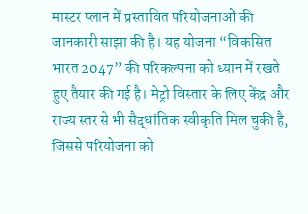मास्टर प्लान में प्रस्तावित परियोजनाओं की जानकारी साझा की है। यह योजना “विकसित भारत 2047” की परिकल्पना को ध्यान में रखते हुए तैयार की गई है। मेट्रो विस्तार के लिए केंद्र और राज्य स्तर से भी सैद्धांतिक स्वीकृति मिल चुकी है, जिससे परियोजना को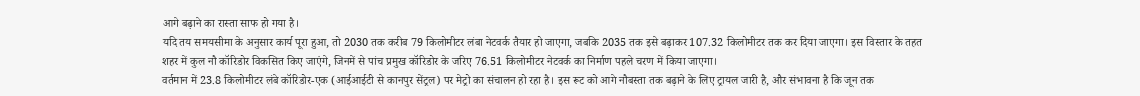आगे बढ़ाने का रास्ता साफ हो गया है।
यदि तय समयसीमा के अनुसार कार्य पूरा हुआ, तो 2030 तक करीब 79 किलोमीटर लंबा नेटवर्क तैयार हो जाएगा, जबकि 2035 तक इसे बढ़ाकर 107.32 किलोमीटर तक कर दिया जाएगा। इस विस्तार के तहत शहर में कुल नौ कॉरिडोर विकसित किए जाएंगे, जिनमें से पांच प्रमुख कॉरिडोर के जरिए 76.51 किलोमीटर नेटवर्क का निर्माण पहले चरण में किया जाएगा।
वर्तमान में 23.8 किलोमीटर लंबे कॉरिडोर-एक (आईआईटी से कानपुर सेंट्रल) पर मेट्रो का संचालन हो रहा है। इस रूट को आगे नौबस्ता तक बढ़ाने के लिए ट्रायल जारी है, और संभावना है कि जून तक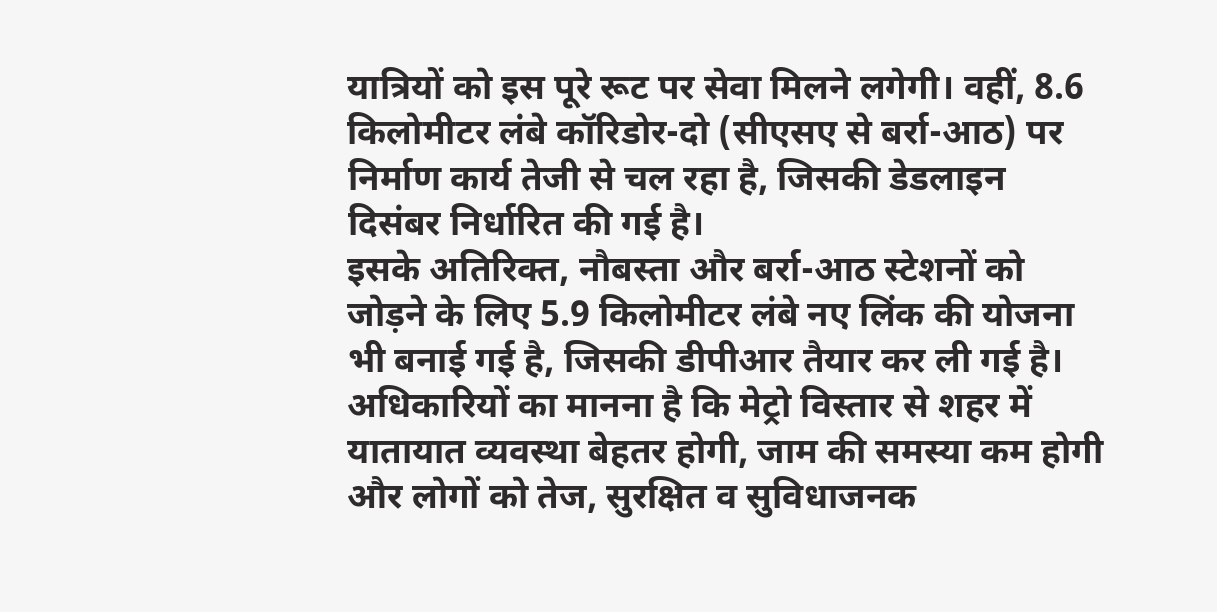यात्रियों को इस पूरे रूट पर सेवा मिलने लगेगी। वहीं, 8.6 किलोमीटर लंबे कॉरिडोर-दो (सीएसए से बर्रा-आठ) पर निर्माण कार्य तेजी से चल रहा है, जिसकी डेडलाइन दिसंबर निर्धारित की गई है।
इसके अतिरिक्त, नौबस्ता और बर्रा-आठ स्टेशनों को जोड़ने के लिए 5.9 किलोमीटर लंबे नए लिंक की योजना भी बनाई गई है, जिसकी डीपीआर तैयार कर ली गई है। अधिकारियों का मानना है कि मेट्रो विस्तार से शहर में यातायात व्यवस्था बेहतर होगी, जाम की समस्या कम होगी और लोगों को तेज, सुरक्षित व सुविधाजनक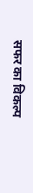सफर का विकल्प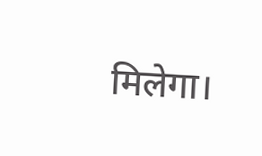मिलेगा।